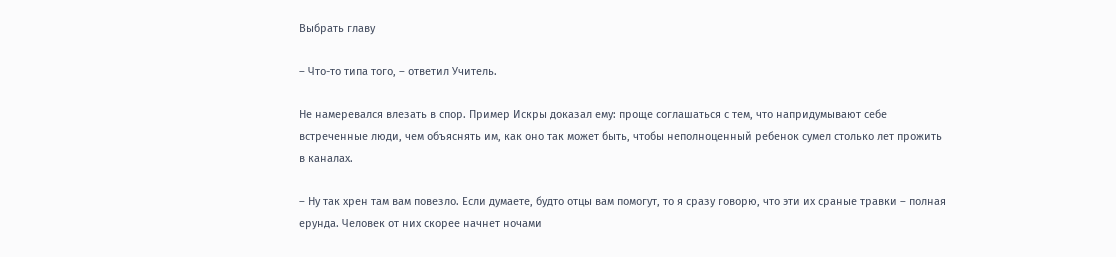Выбрать главу

– Что-то типа того, – ответил Учитель.

Не намеревался влезать в спор. Пример Искры доказал ему: проще соглашаться с тем, что напридумывают себе встреченные люди, чем объяснять им, как оно так может быть, чтобы неполноценный ребенок сумел столько лет прожить в каналах.

– Ну так хрен там вам повезло. Если думаете, будто отцы вам помогут, то я сразу говорю, что эти их сраные травки – полная ерунда. Человек от них скорее начнет ночами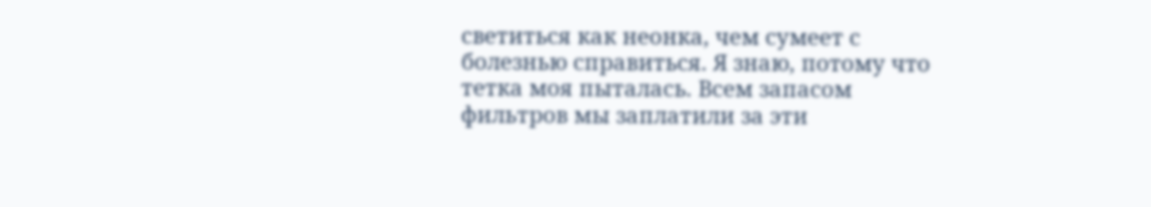светиться как неонка, чем сумеет с болезнью справиться. Я знаю, потому что тетка моя пыталась. Всем запасом фильтров мы заплатили за эти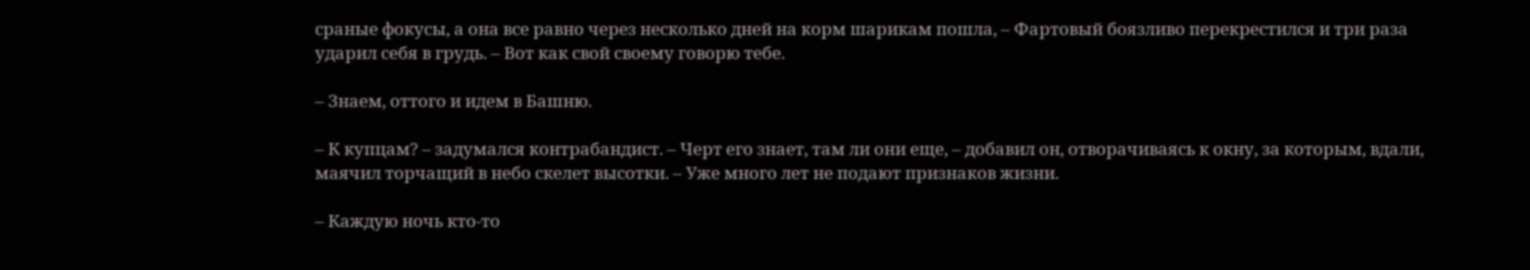сраные фокусы, а она все равно через несколько дней на корм шарикам пошла, – Фартовый боязливо перекрестился и три раза ударил себя в грудь. – Вот как свой своему говорю тебе.

– Знаем, оттого и идем в Башню.

– К купцам? – задумался контрабандист. – Черт его знает, там ли они еще, – добавил он, отворачиваясь к окну, за которым, вдали, маячил торчащий в небо скелет высотки. – Уже много лет не подают признаков жизни.

– Каждую ночь кто-то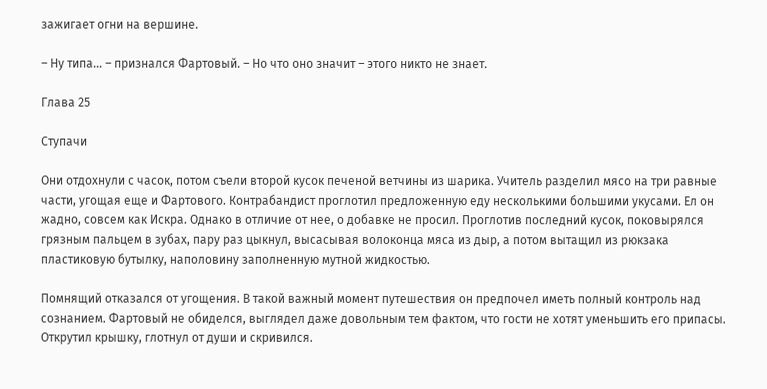зажигает огни на вершине.

– Ну типа… – признался Фартовый. – Но что оно значит – этого никто не знает.

Глава 25

Ступачи

Они отдохнули с часок, потом съели второй кусок печеной ветчины из шарика. Учитель разделил мясо на три равные части, угощая еще и Фартового. Контрабандист проглотил предложенную еду несколькими большими укусами. Ел он жадно, совсем как Искра. Однако в отличие от нее, о добавке не просил. Проглотив последний кусок, поковырялся грязным пальцем в зубах, пару раз цыкнул, высасывая волоконца мяса из дыр, а потом вытащил из рюкзака пластиковую бутылку, наполовину заполненную мутной жидкостью.

Помнящий отказался от угощения. В такой важный момент путешествия он предпочел иметь полный контроль над сознанием. Фартовый не обиделся, выглядел даже довольным тем фактом, что гости не хотят уменьшить его припасы. Открутил крышку, глотнул от души и скривился.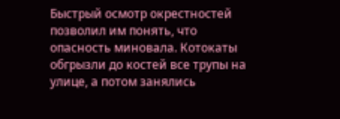Быстрый осмотр окрестностей позволил им понять, что опасность миновала. Котокаты обгрызли до костей все трупы на улице, а потом занялись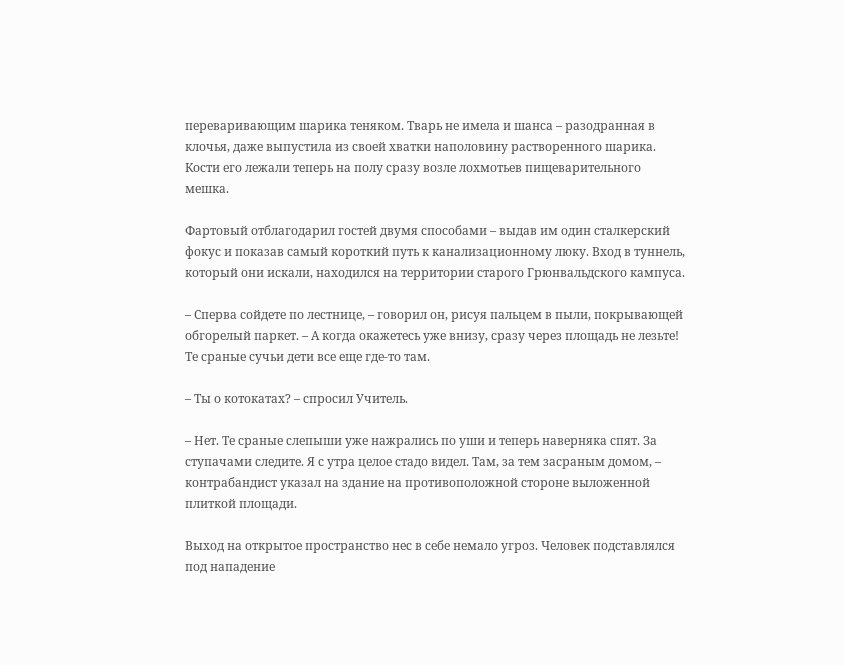переваривающим шарика теняком. Тварь не имела и шанса – разодранная в клочья, даже выпустила из своей хватки наполовину растворенного шарика. Кости его лежали теперь на полу сразу возле лохмотьев пищеварительного мешка.

Фартовый отблагодарил гостей двумя способами – выдав им один сталкерский фокус и показав самый короткий путь к канализационному люку. Вход в туннель, который они искали, находился на территории старого Грюнвальдского кампуса.

– Сперва сойдете по лестнице, – говорил он, рисуя пальцем в пыли, покрывающей обгорелый паркет. – А когда окажетесь уже внизу, сразу через площадь не лезьте! Те сраные сучьи дети все еще где-то там.

– Ты о котокатах? – спросил Учитель.

– Нет. Те сраные слепыши уже нажрались по уши и теперь наверняка спят. За ступачами следите. Я с утра целое стадо видел. Там, за тем засраным домом, – контрабандист указал на здание на противоположной стороне выложенной плиткой площади.

Выход на открытое пространство нес в себе немало угроз. Человек подставлялся под нападение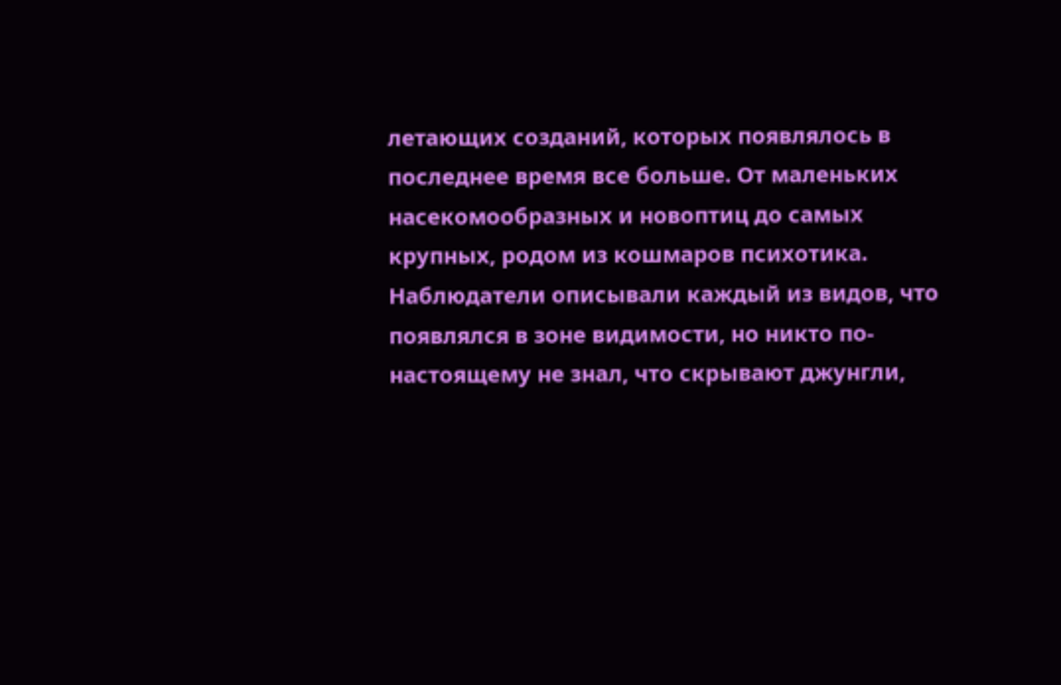летающих созданий, которых появлялось в последнее время все больше. От маленьких насекомообразных и новоптиц до самых крупных, родом из кошмаров психотика. Наблюдатели описывали каждый из видов, что появлялся в зоне видимости, но никто по-настоящему не знал, что скрывают джунгли,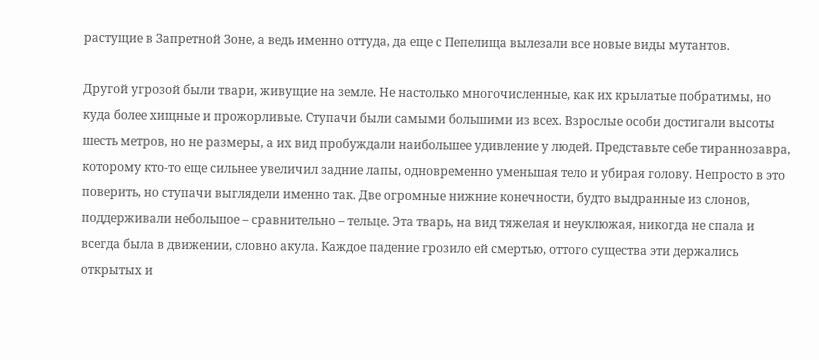растущие в Запретной Зоне, а ведь именно оттуда, да еще с Пепелища вылезали все новые виды мутантов.

Другой угрозой были твари, живущие на земле. Не настолько многочисленные, как их крылатые побратимы, но куда более хищные и прожорливые. Ступачи были самыми большими из всех. Взрослые особи достигали высоты шесть метров, но не размеры, а их вид пробуждали наибольшее удивление у людей. Представьте себе тираннозавра, которому кто-то еще сильнее увеличил задние лапы, одновременно уменьшая тело и убирая голову. Непросто в это поверить, но ступачи выглядели именно так. Две огромные нижние конечности, будто выдранные из слонов, поддерживали небольшое – сравнительно – тельце. Эта тварь, на вид тяжелая и неуклюжая, никогда не спала и всегда была в движении, словно акула. Каждое падение грозило ей смертью, оттого существа эти держались открытых и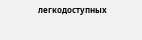легкодоступных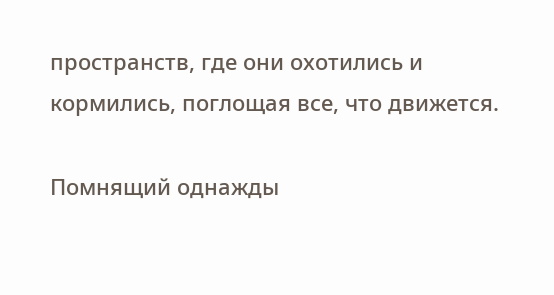пространств, где они охотились и кормились, поглощая все, что движется.

Помнящий однажды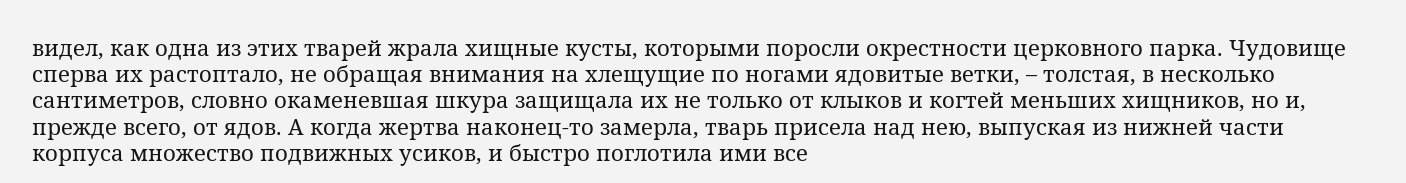видел, как одна из этих тварей жрала хищные кусты, которыми поросли окрестности церковного парка. Чудовище сперва их растоптало, не обращая внимания на хлещущие по ногами ядовитые ветки, – толстая, в несколько сантиметров, словно окаменевшая шкура защищала их не только от клыков и когтей меньших хищников, но и, прежде всего, от ядов. А когда жертва наконец-то замерла, тварь присела над нею, выпуская из нижней части корпуса множество подвижных усиков, и быстро поглотила ими все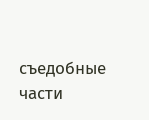съедобные части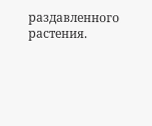раздавленного растения.